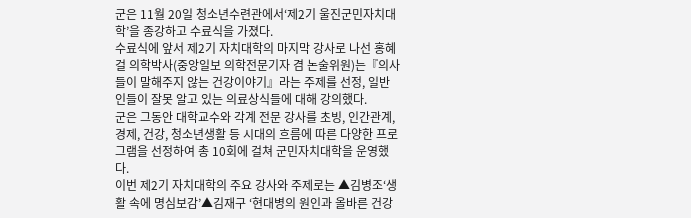군은 11월 20일 청소년수련관에서‘제2기 울진군민자치대학’을 종강하고 수료식을 가졌다.
수료식에 앞서 제2기 자치대학의 마지막 강사로 나선 홍혜걸 의학박사(중앙일보 의학전문기자 겸 논술위원)는『의사들이 말해주지 않는 건강이야기』라는 주제를 선정, 일반인들이 잘못 알고 있는 의료상식들에 대해 강의했다.
군은 그동안 대학교수와 각계 전문 강사를 초빙, 인간관계, 경제, 건강, 청소년생활 등 시대의 흐름에 따른 다양한 프로그램을 선정하여 총 10회에 걸쳐 군민자치대학을 운영했다.
이번 제2기 자치대학의 주요 강사와 주제로는 ▲김병조‘생활 속에 명심보감’▲김재구 ‘현대병의 원인과 올바른 건강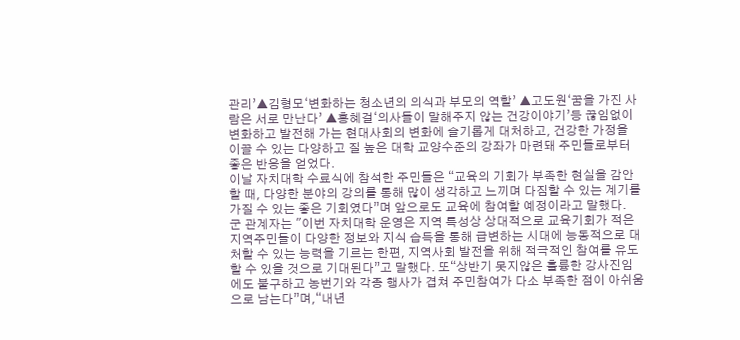관리’▲김형모‘변화하는 청소년의 의식과 부모의 역할’ ▲고도원‘꿈을 가진 사람은 서로 만난다’ ▲홍혜걸‘의사들이 말해주지 않는 건강이야기’등 끊임없이 변화하고 발전해 가는 현대사회의 변화에 슬기롭게 대처하고, 건강한 가정을 이끌 수 있는 다양하고 질 높은 대학 교양수준의 강좌가 마련돼 주민들로부터 좋은 반응을 얻었다.
이날 자치대학 수료식에 참석한 주민들은 “교육의 기회가 부족한 현실을 감안할 때, 다양한 분야의 강의를 통해 많이 생각하고 느끼며 다짐할 수 있는 계기를 가질 수 있는 좋은 기회였다”며 앞으로도 교육에 참여할 예정이라고 말했다.
군 관계자는 "이번 자치대학 운영은 지역 특성상 상대적으로 교육기회가 적은 지역주민들이 다양한 정보와 지식 습득을 통해 급변하는 시대에 능동적으로 대처할 수 있는 능력을 기르는 한편, 지역사회 발전을 위해 적극적인 참여를 유도할 수 있을 것으로 기대된다”고 말했다. 또“상반기 못지않은 훌륭한 강사진임에도 불구하고 농번기와 각종 행사가 겹쳐 주민참여가 다소 부족한 점이 아쉬움으로 남는다”며,“내년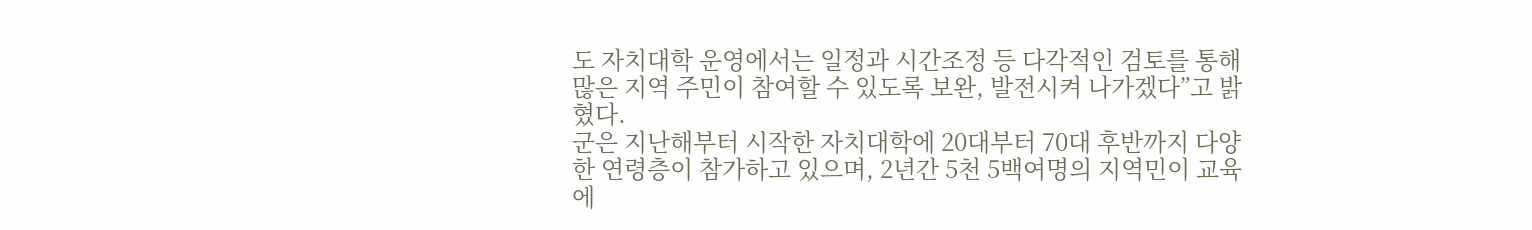도 자치대학 운영에서는 일정과 시간조정 등 다각적인 검토를 통해 많은 지역 주민이 참여할 수 있도록 보완, 발전시켜 나가겠다”고 밝혔다.
군은 지난해부터 시작한 자치대학에 20대부터 70대 후반까지 다양한 연령층이 참가하고 있으며, 2년간 5천 5백여명의 지역민이 교육에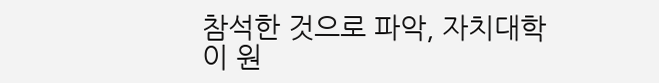참석한 것으로 파악, 자치대학이 원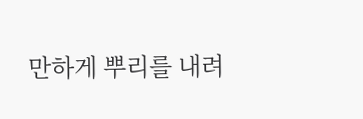만하게 뿌리를 내려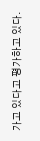가고 있다고 평가하고 있다.